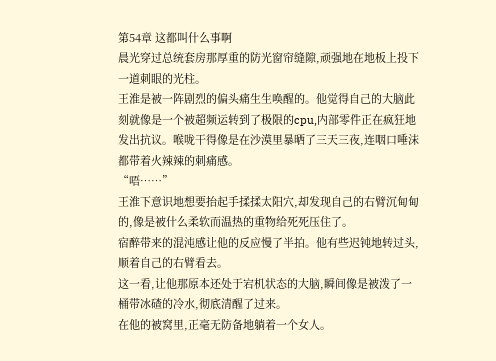第54章 这都叫什么事啊
晨光穿过总统套房那厚重的防光窗帘缝隙,顽强地在地板上投下一道刺眼的光柱。
王淮是被一阵剧烈的偏头痛生生唤醒的。他觉得自己的大脑此刻就像是一个被超频运转到了极限的cpu,内部零件正在疯狂地发出抗议。喉咙干得像是在沙漠里暴晒了三天三夜,连咽口唾沫都带着火辣辣的刺痛感。
“唔……”
王淮下意识地想要抬起手揉揉太阳穴,却发现自己的右臂沉甸甸的,像是被什么柔软而温热的重物给死死压住了。
宿醉带来的混沌感让他的反应慢了半拍。他有些迟钝地转过头,顺着自己的右臂看去。
这一看,让他那原本还处于宕机状态的大脑,瞬间像是被泼了一桶带冰碴的冷水,彻底清醒了过来。
在他的被窝里,正毫无防备地躺着一个女人。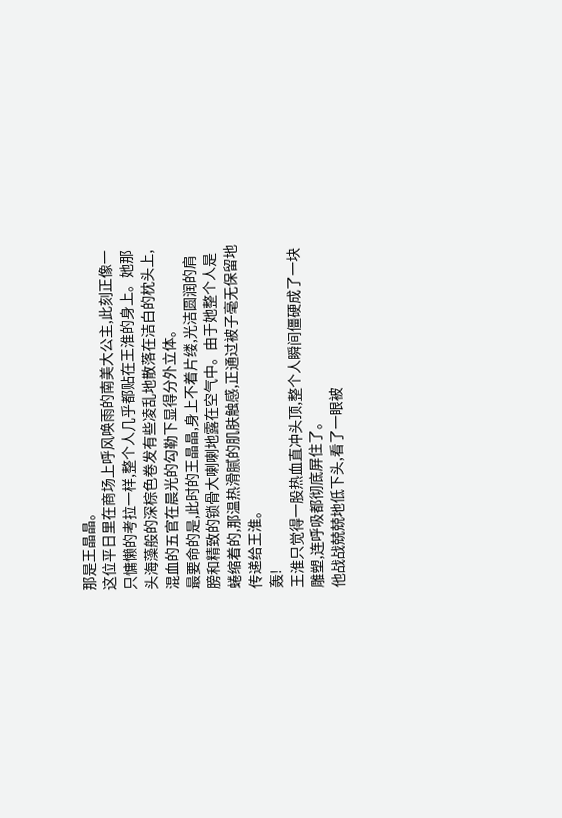那是王晶晶。
这位平日里在商场上呼风唤雨的南美大公主,此刻正像一只慵懒的考拉一样,整个人几乎都贴在王淮的身上。她那头海藻般的深棕色卷发有些凌乱地散落在洁白的枕头上,混血的五官在晨光的勾勒下显得分外立体。
最要命的是,此时的王晶晶,身上不着片缕,光洁圆润的肩膀和精致的锁骨大喇喇地露在空气中。由于她整个人是蜷缩着的,那温热滑腻的肌肤触感,正通过被子毫无保留地传递给王淮。
轰!
王淮只觉得一股热血直冲头顶,整个人瞬间僵硬成了一块雕塑,连呼吸都彻底屏住了。
他战战兢兢地低下头,看了一眼被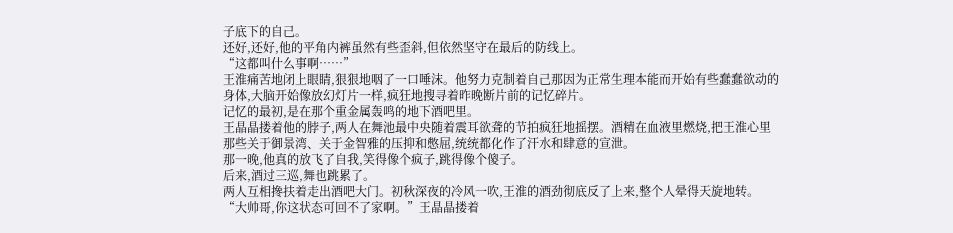子底下的自己。
还好,还好,他的平角内裤虽然有些歪斜,但依然坚守在最后的防线上。
“这都叫什么事啊……”
王淮痛苦地闭上眼睛,狠狠地咽了一口唾沫。他努力克制着自己那因为正常生理本能而开始有些蠢蠢欲动的身体,大脑开始像放幻灯片一样,疯狂地搜寻着昨晚断片前的记忆碎片。
记忆的最初,是在那个重金属轰鸣的地下酒吧里。
王晶晶搂着他的脖子,两人在舞池最中央随着震耳欲聋的节拍疯狂地摇摆。酒精在血液里燃烧,把王淮心里那些关于御景湾、关于金智雅的压抑和憋屈,统统都化作了汗水和肆意的宣泄。
那一晚,他真的放飞了自我,笑得像个疯子,跳得像个傻子。
后来,酒过三巡,舞也跳累了。
两人互相搀扶着走出酒吧大门。初秋深夜的冷风一吹,王淮的酒劲彻底反了上来,整个人晕得天旋地转。
“大帅哥,你这状态可回不了家啊。”王晶晶搂着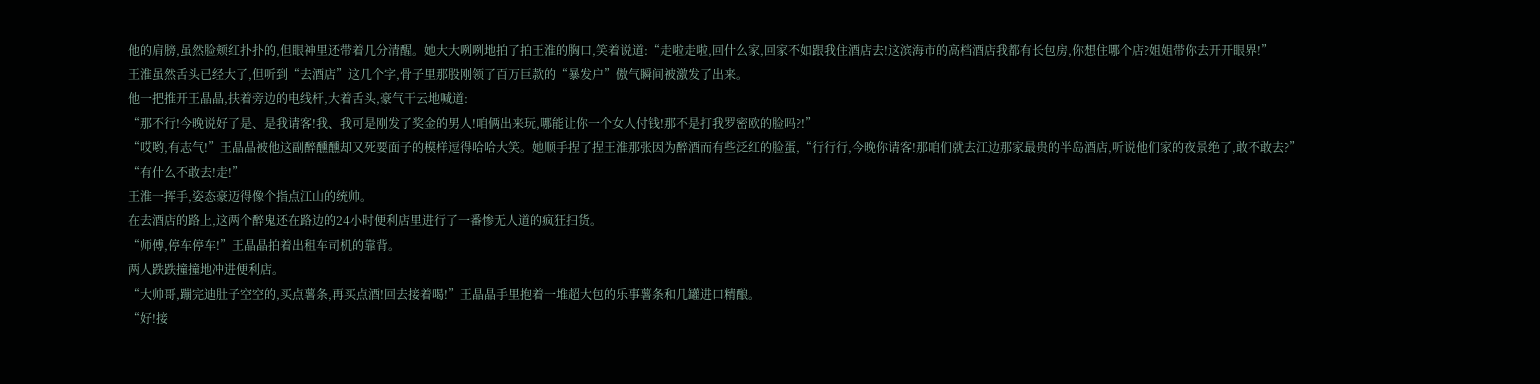他的肩膀,虽然脸颊红扑扑的,但眼神里还带着几分清醒。她大大咧咧地拍了拍王淮的胸口,笑着说道:“走啦走啦,回什么家,回家不如跟我住酒店去!这滨海市的高档酒店我都有长包房,你想住哪个店?姐姐带你去开开眼界!”
王淮虽然舌头已经大了,但听到“去酒店”这几个字,骨子里那股刚领了百万巨款的“暴发户”傲气瞬间被激发了出来。
他一把推开王晶晶,扶着旁边的电线杆,大着舌头,豪气干云地喊道:
“那不行!今晚说好了是、是我请客!我、我可是刚发了奖金的男人!咱俩出来玩,哪能让你一个女人付钱!那不是打我罗密欧的脸吗?!”
“哎哟,有志气!”王晶晶被他这副醉醺醺却又死要面子的模样逗得哈哈大笑。她顺手捏了捏王淮那张因为醉酒而有些泛红的脸蛋,“行行行,今晚你请客!那咱们就去江边那家最贵的半岛酒店,听说他们家的夜景绝了,敢不敢去?”
“有什么不敢去!走!”
王淮一挥手,姿态豪迈得像个指点江山的统帅。
在去酒店的路上,这两个醉鬼还在路边的24小时便利店里进行了一番惨无人道的疯狂扫货。
“师傅,停车停车!”王晶晶拍着出租车司机的靠背。
两人跌跌撞撞地冲进便利店。
“大帅哥,蹦完迪肚子空空的,买点薯条,再买点酒!回去接着喝!”王晶晶手里抱着一堆超大包的乐事薯条和几罐进口精酿。
“好!接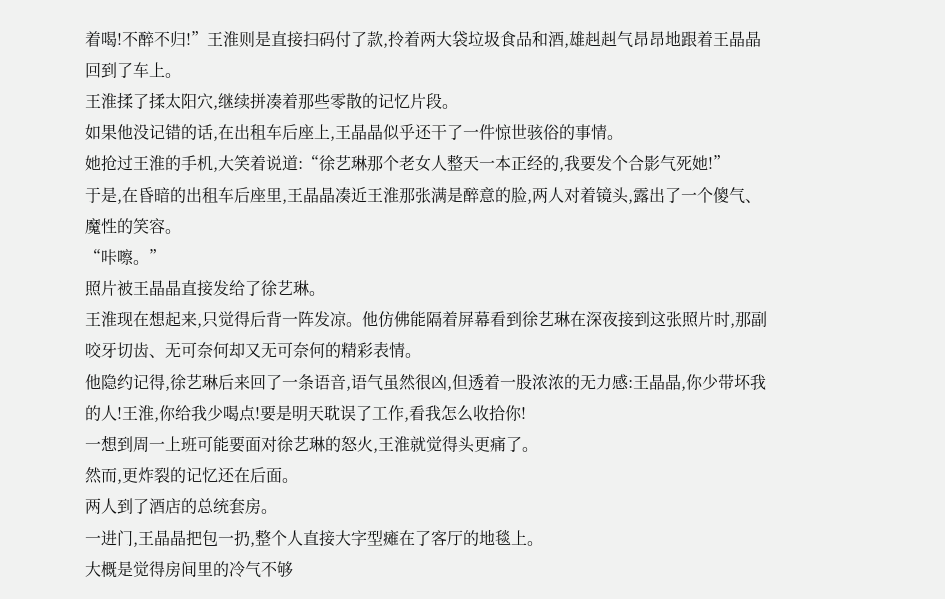着喝!不醉不归!”王淮则是直接扫码付了款,拎着两大袋垃圾食品和酒,雄赳赳气昂昂地跟着王晶晶回到了车上。
王淮揉了揉太阳穴,继续拼凑着那些零散的记忆片段。
如果他没记错的话,在出租车后座上,王晶晶似乎还干了一件惊世骇俗的事情。
她抢过王淮的手机,大笑着说道:“徐艺琳那个老女人整天一本正经的,我要发个合影气死她!”
于是,在昏暗的出租车后座里,王晶晶凑近王淮那张满是醉意的脸,两人对着镜头,露出了一个傻气、魔性的笑容。
“咔嚓。”
照片被王晶晶直接发给了徐艺琳。
王淮现在想起来,只觉得后背一阵发凉。他仿佛能隔着屏幕看到徐艺琳在深夜接到这张照片时,那副咬牙切齿、无可奈何却又无可奈何的精彩表情。
他隐约记得,徐艺琳后来回了一条语音,语气虽然很凶,但透着一股浓浓的无力感:王晶晶,你少带坏我的人!王淮,你给我少喝点!要是明天耽误了工作,看我怎么收拾你!
一想到周一上班可能要面对徐艺琳的怒火,王淮就觉得头更痛了。
然而,更炸裂的记忆还在后面。
两人到了酒店的总统套房。
一进门,王晶晶把包一扔,整个人直接大字型瘫在了客厅的地毯上。
大概是觉得房间里的冷气不够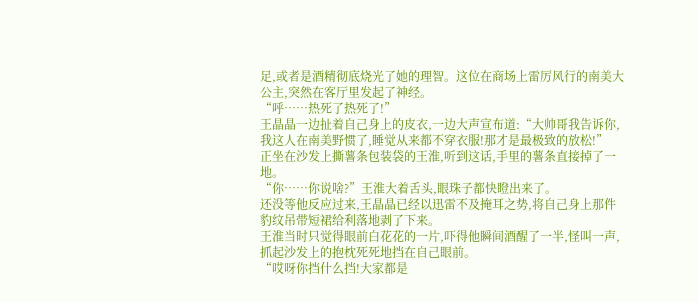足,或者是酒精彻底烧光了她的理智。这位在商场上雷厉风行的南美大公主,突然在客厅里发起了神经。
“呼……热死了热死了!”
王晶晶一边扯着自己身上的皮衣,一边大声宣布道:“大帅哥我告诉你,我这人在南美野惯了,睡觉从来都不穿衣服!那才是最极致的放松!”
正坐在沙发上撕薯条包装袋的王淮,听到这话,手里的薯条直接掉了一地。
“你……你说啥?”王淮大着舌头,眼珠子都快瞪出来了。
还没等他反应过来,王晶晶已经以迅雷不及掩耳之势,将自己身上那件豹纹吊带短裙给利落地剥了下来。
王淮当时只觉得眼前白花花的一片,吓得他瞬间酒醒了一半,怪叫一声,抓起沙发上的抱枕死死地挡在自己眼前。
“哎呀你挡什么挡!大家都是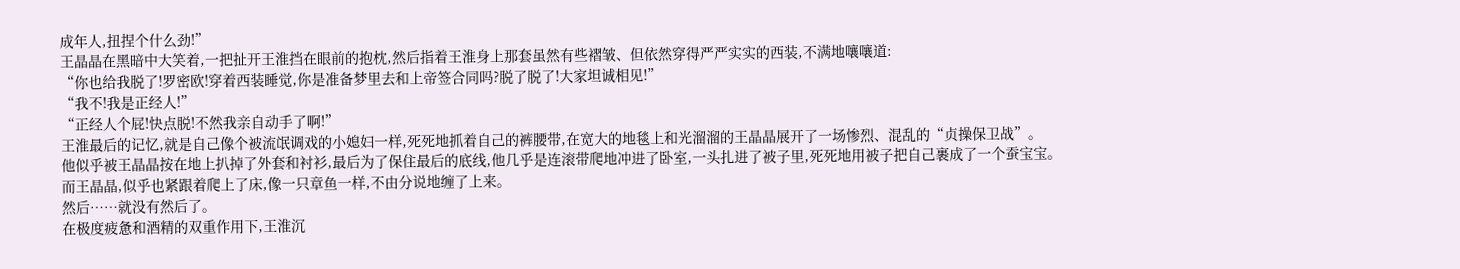成年人,扭捏个什么劲!”
王晶晶在黑暗中大笑着,一把扯开王淮挡在眼前的抱枕,然后指着王淮身上那套虽然有些褶皱、但依然穿得严严实实的西装,不满地嚷嚷道:
“你也给我脱了!罗密欧!穿着西装睡觉,你是准备梦里去和上帝签合同吗?脱了脱了!大家坦诚相见!”
“我不!我是正经人!”
“正经人个屁!快点脱!不然我亲自动手了啊!”
王淮最后的记忆,就是自己像个被流氓调戏的小媳妇一样,死死地抓着自己的裤腰带,在宽大的地毯上和光溜溜的王晶晶展开了一场惨烈、混乱的“贞操保卫战”。
他似乎被王晶晶按在地上扒掉了外套和衬衫,最后为了保住最后的底线,他几乎是连滚带爬地冲进了卧室,一头扎进了被子里,死死地用被子把自己裹成了一个蚕宝宝。
而王晶晶,似乎也紧跟着爬上了床,像一只章鱼一样,不由分说地缠了上来。
然后……就没有然后了。
在极度疲惫和酒精的双重作用下,王淮沉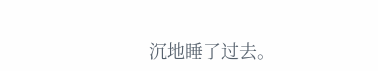沉地睡了过去。